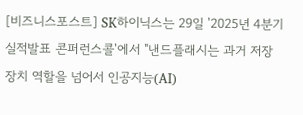[비즈니스포스트] SK하이닉스는 29일 '2025년 4분기 실적발표 콘퍼런스콜'에서 "낸드플래시는 과거 저장장치 역할을 넘어서 인공지능(AI)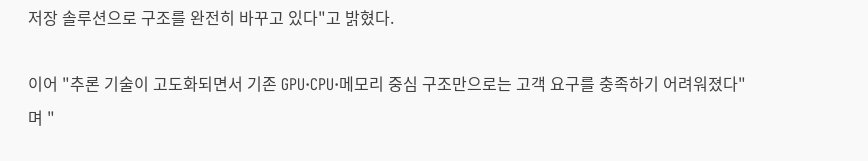저장 솔루션으로 구조를 완전히 바꾸고 있다"고 밝혔다.

이어 "추론 기술이 고도화되면서 기존 GPU·CPU·메모리 중심 구조만으로는 고객 요구를 충족하기 어려워졌다"며 "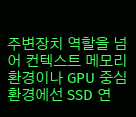주변장치 역할을 넘어 컨텍스트 메모리 환경이나 GPU 중심 환경에선 SSD 연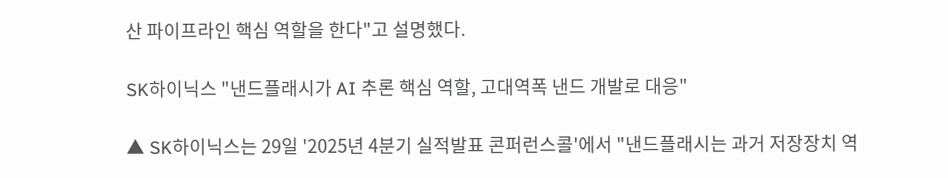산 파이프라인 핵심 역할을 한다"고 설명했다.

SK하이닉스 "낸드플래시가 AI 추론 핵심 역할, 고대역폭 낸드 개발로 대응"

▲ SK하이닉스는 29일 '2025년 4분기 실적발표 콘퍼런스콜'에서 "낸드플래시는 과거 저장장치 역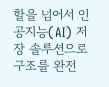할을 넘어서 인공지능(AI) 저장 솔루션으로 구조를 완전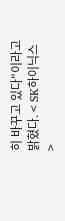히 바꾸고 있다"이라고 밝혔다. < SK하이닉스 >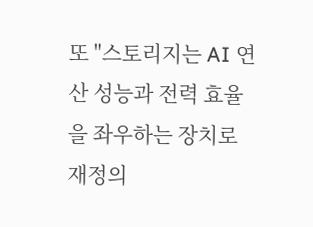또 "스토리지는 AI 연산 성능과 전력 효율을 좌우하는 장치로 재정의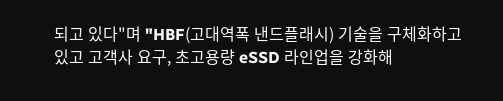되고 있다"며 "HBF(고대역폭 낸드플래시) 기술을 구체화하고 있고 고객사 요구, 초고용량 eSSD 라인업을 강화해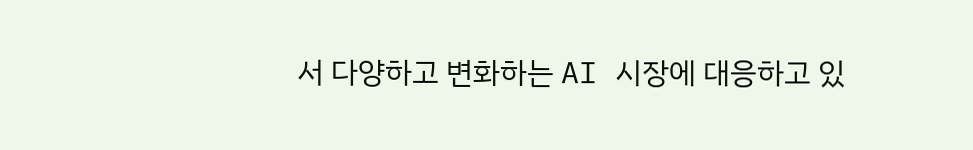서 다양하고 변화하는 AI 시장에 대응하고 있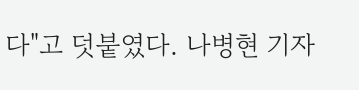다"고 덧붙였다. 나병현 기자